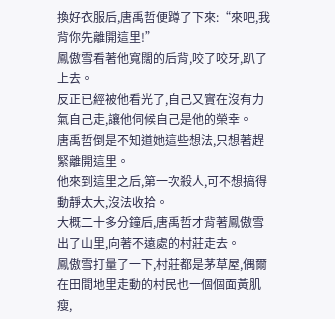換好衣服后,唐禹哲便蹲了下來:“來吧,我背你先離開這里!”
鳳傲雪看著他寬闊的后背,咬了咬牙,趴了上去。
反正已經被他看光了,自己又實在沒有力氣自己走,讓他伺候自己是他的榮幸。
唐禹哲倒是不知道她這些想法,只想著趕緊離開這里。
他來到這里之后,第一次殺人,可不想搞得動靜太大,沒法收拾。
大概二十多分鐘后,唐禹哲才背著鳳傲雪出了山里,向著不遠處的村莊走去。
鳳傲雪打量了一下,村莊都是茅草屋,偶爾在田間地里走動的村民也一個個面黃肌瘦,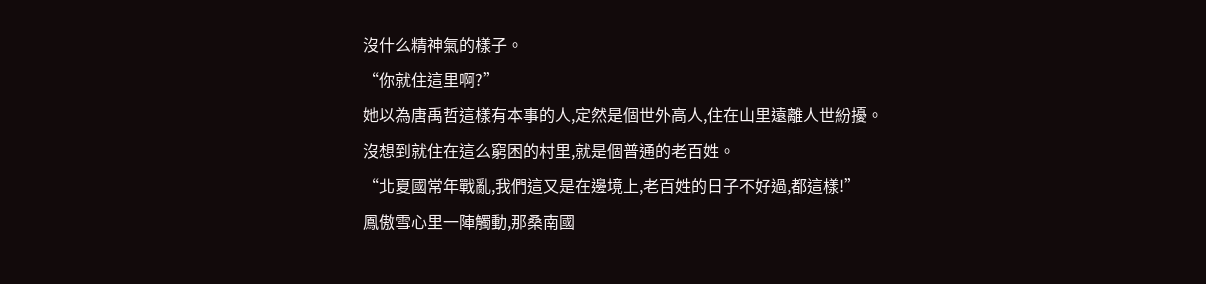沒什么精神氣的樣子。
“你就住這里啊?”
她以為唐禹哲這樣有本事的人,定然是個世外高人,住在山里遠離人世紛擾。
沒想到就住在這么窮困的村里,就是個普通的老百姓。
“北夏國常年戰亂,我們這又是在邊境上,老百姓的日子不好過,都這樣!”
鳳傲雪心里一陣觸動,那桑南國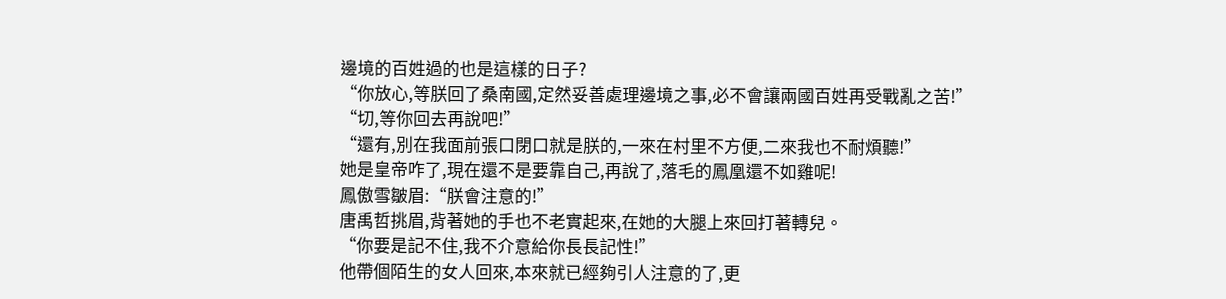邊境的百姓過的也是這樣的日子?
“你放心,等朕回了桑南國,定然妥善處理邊境之事,必不會讓兩國百姓再受戰亂之苦!”
“切,等你回去再說吧!”
“還有,別在我面前張口閉口就是朕的,一來在村里不方便,二來我也不耐煩聽!”
她是皇帝咋了,現在還不是要靠自己,再說了,落毛的鳳凰還不如雞呢!
鳳傲雪皺眉:“朕會注意的!”
唐禹哲挑眉,背著她的手也不老實起來,在她的大腿上來回打著轉兒。
“你要是記不住,我不介意給你長長記性!”
他帶個陌生的女人回來,本來就已經夠引人注意的了,更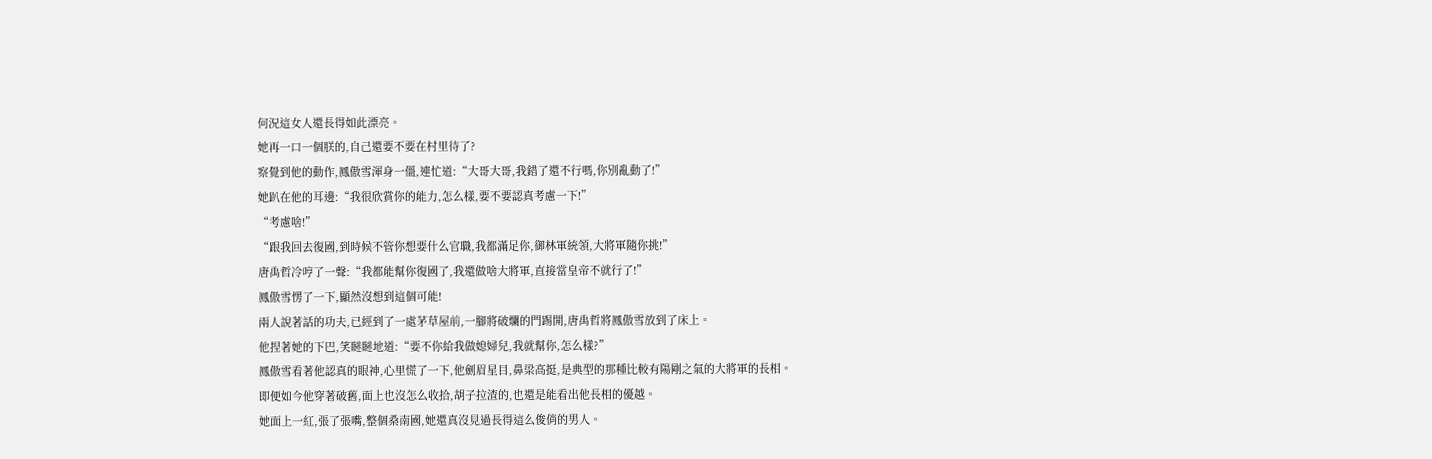何況這女人還長得如此漂亮。
她再一口一個朕的,自己還要不要在村里待了?
察覺到他的動作,鳳傲雪渾身一僵,連忙道:“大哥大哥,我錯了還不行嗎,你別亂動了!”
她趴在他的耳邊:“我很欣賞你的能力,怎么樣,要不要認真考慮一下!”
“考慮啥!”
“跟我回去復國,到時候不管你想要什么官職,我都滿足你,御林軍統領,大將軍隨你挑!”
唐禹哲冷哼了一聲:“我都能幫你復國了,我還做啥大將軍,直接當皇帝不就行了!”
鳳傲雪愣了一下,顯然沒想到這個可能!
兩人說著話的功夫,已經到了一處茅草屋前,一腳將破爛的門踢開,唐禹哲將鳳傲雪放到了床上。
他捏著她的下巴,笑瞇瞇地道:“要不你給我做媳婦兒,我就幫你,怎么樣?”
鳳傲雪看著他認真的眼神,心里慌了一下,他劍眉星目,鼻梁高挺,是典型的那種比較有陽剛之氣的大將軍的長相。
即便如今他穿著破舊,面上也沒怎么收拾,胡子拉渣的,也還是能看出他長相的優越。
她面上一紅,張了張嘴,整個桑南國,她還真沒見過長得這么俊俏的男人。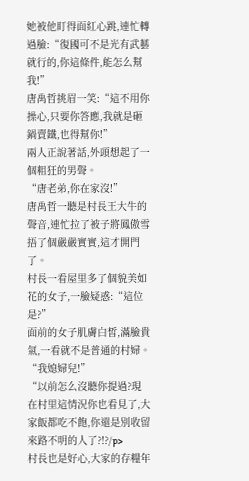她被他盯得面紅心跳,連忙轉過臉:“復國可不是光有武藝就行的,你這條件,能怎么幫我!”
唐禹哲挑眉一笑:“這不用你操心,只要你答應,我就是砸鍋賣鐵,也得幫你!”
兩人正說著話,外頭想起了一個粗狂的男聲。
“唐老弟,你在家沒!”
唐禹哲一聽是村長王大牛的聲音,連忙拉了被子將鳳傲雪捂了個嚴嚴實實,這才開門了。
村長一看屋里多了個貌美如花的女子,一臉疑惑:“這位是?”
面前的女子肌膚白皙,滿臉貴氣,一看就不是普通的村婦。
“我媳婦兒!”
“以前怎么沒聽你提過?現在村里這情況你也看見了,大家飯都吃不飽,你還是別收留來路不明的人了?!?/p>
村長也是好心,大家的存糧年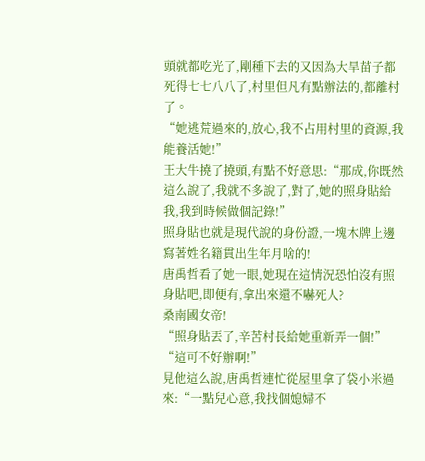頭就都吃光了,剛種下去的又因為大旱苗子都死得七七八八了,村里但凡有點辦法的,都離村了。
“她逃荒過來的,放心,我不占用村里的資源,我能養活她!”
王大牛撓了撓頭,有點不好意思:“那成,你既然這么說了,我就不多說了,對了,她的照身貼給我,我到時候做個記錄!”
照身貼也就是現代說的身份證,一塊木牌上邊寫著姓名籍貫出生年月啥的!
唐禹哲看了她一眼,她現在這情況恐怕沒有照身貼吧,即便有,拿出來還不嚇死人?
桑南國女帝!
“照身貼丟了,辛苦村長給她重新弄一個!”
“這可不好辦啊!”
見他這么說,唐禹哲連忙從屋里拿了袋小米過來:“一點兒心意,我找個媳婦不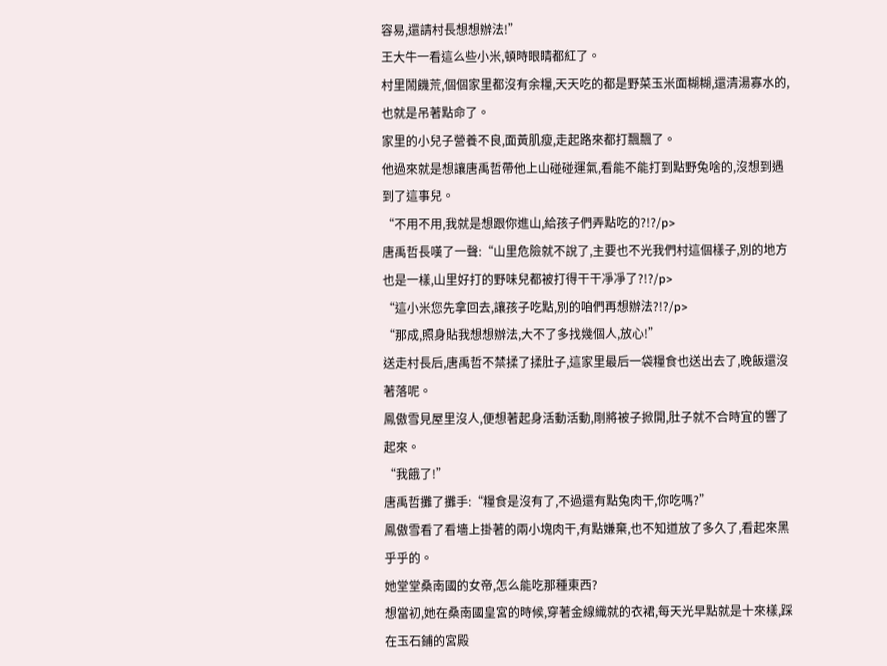容易,還請村長想想辦法!”
王大牛一看這么些小米,頓時眼睛都紅了。
村里鬧饑荒,個個家里都沒有余糧,天天吃的都是野菜玉米面糊糊,還清湯寡水的,也就是吊著點命了。
家里的小兒子營養不良,面黃肌瘦,走起路來都打飄飄了。
他過來就是想讓唐禹哲帶他上山碰碰運氣,看能不能打到點野兔啥的,沒想到遇到了這事兒。
“不用不用,我就是想跟你進山,給孩子們弄點吃的?!?/p>
唐禹哲長嘆了一聲:“山里危險就不說了,主要也不光我們村這個樣子,別的地方也是一樣,山里好打的野味兒都被打得干干凈凈了?!?/p>
“這小米您先拿回去,讓孩子吃點,別的咱們再想辦法?!?/p>
“那成,照身貼我想想辦法,大不了多找幾個人,放心!”
送走村長后,唐禹哲不禁揉了揉肚子,這家里最后一袋糧食也送出去了,晚飯還沒著落呢。
鳳傲雪見屋里沒人,便想著起身活動活動,剛將被子掀開,肚子就不合時宜的響了起來。
“我餓了!”
唐禹哲攤了攤手:“糧食是沒有了,不過還有點兔肉干,你吃嗎?”
鳳傲雪看了看墻上掛著的兩小塊肉干,有點嫌棄,也不知道放了多久了,看起來黑乎乎的。
她堂堂桑南國的女帝,怎么能吃那種東西?
想當初,她在桑南國皇宮的時候,穿著金線織就的衣裙,每天光早點就是十來樣,踩在玉石鋪的宮殿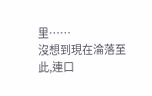里……
沒想到現在淪落至此,連口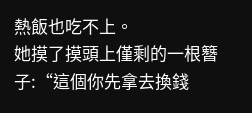熱飯也吃不上。
她摸了摸頭上僅剩的一根簪子:“這個你先拿去換錢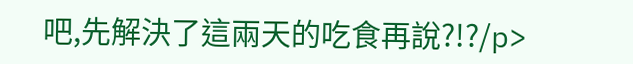吧,先解決了這兩天的吃食再說?!?/p>